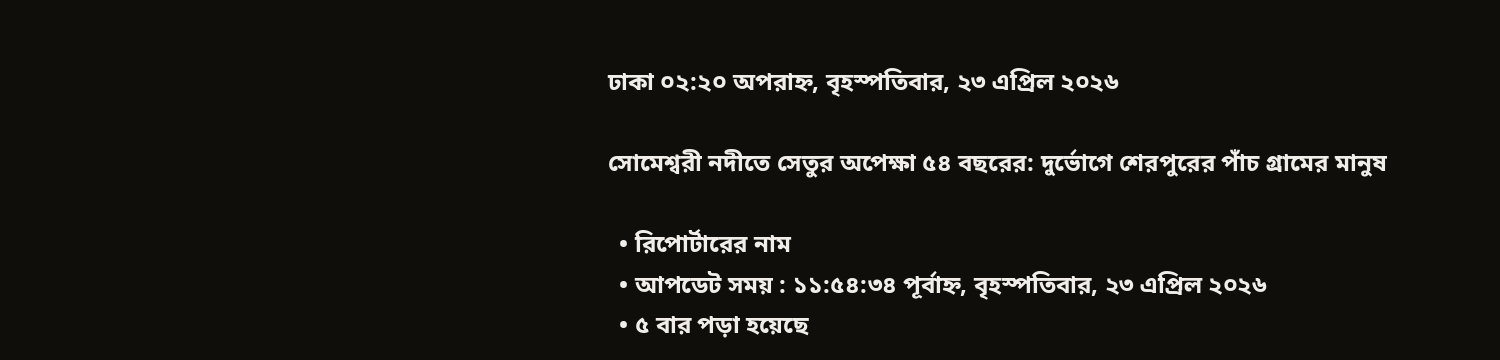ঢাকা ০২:২০ অপরাহ্ন, বৃহস্পতিবার, ২৩ এপ্রিল ২০২৬

সোমেশ্বরী নদীতে সেতুর অপেক্ষা ৫৪ বছরের: দুর্ভোগে শেরপুরের পাঁচ গ্রামের মানুষ

  • রিপোর্টারের নাম
  • আপডেট সময় : ১১:৫৪:৩৪ পূর্বাহ্ন, বৃহস্পতিবার, ২৩ এপ্রিল ২০২৬
  • ৫ বার পড়া হয়েছে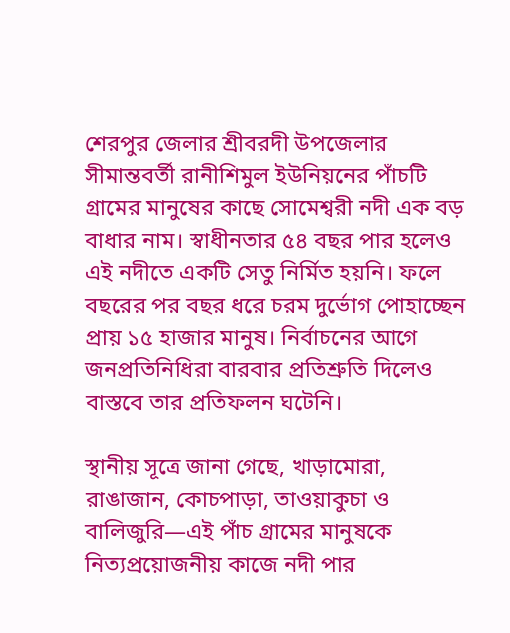শেরপুর জেলার শ্রীবরদী উপজেলার সীমান্তবর্তী রানীশিমুল ইউনিয়নের পাঁচটি গ্রামের মানুষের কাছে সোমেশ্বরী নদী এক বড় বাধার নাম। স্বাধীনতার ৫৪ বছর পার হলেও এই নদীতে একটি সেতু নির্মিত হয়নি। ফলে বছরের পর বছর ধরে চরম দুর্ভোগ পোহাচ্ছেন প্রায় ১৫ হাজার মানুষ। নির্বাচনের আগে জনপ্রতিনিধিরা বারবার প্রতিশ্রুতি দিলেও বাস্তবে তার প্রতিফলন ঘটেনি।

স্থানীয় সূত্রে জানা গেছে, খাড়ামোরা, রাঙাজান, কোচপাড়া, তাওয়াকুচা ও বালিজুরি—এই পাঁচ গ্রামের মানুষকে নিত্যপ্রয়োজনীয় কাজে নদী পার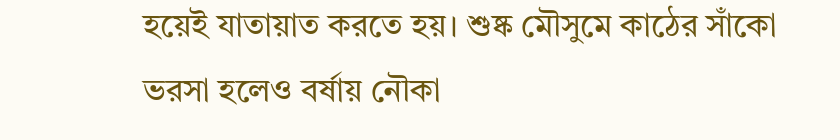হয়েই যাতায়াত করতে হয়। শুষ্ক মৌসুমে কাঠের সাঁকো ভরসা হলেও বর্ষায় নৌকা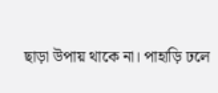ছাড়া উপায় থাকে না। পাহাড়ি ঢলে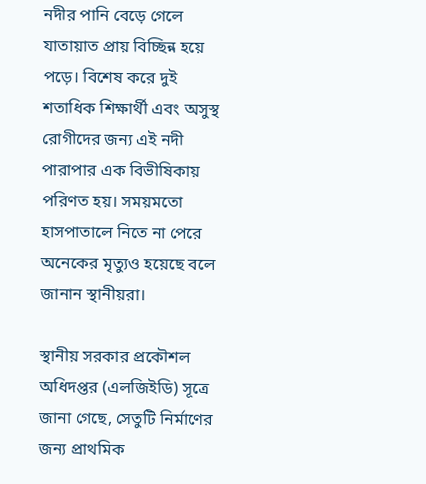নদীর পানি বেড়ে গেলে যাতায়াত প্রায় বিচ্ছিন্ন হয়ে পড়ে। বিশেষ করে দুই শতাধিক শিক্ষার্থী এবং অসুস্থ রোগীদের জন্য এই নদী পারাপার এক বিভীষিকায় পরিণত হয়। সময়মতো হাসপাতালে নিতে না পেরে অনেকের মৃত্যুও হয়েছে বলে জানান স্থানীয়রা।

স্থানীয় সরকার প্রকৌশল অধিদপ্তর (এলজিইডি) সূত্রে জানা গেছে, সেতুটি নির্মাণের জন্য প্রাথমিক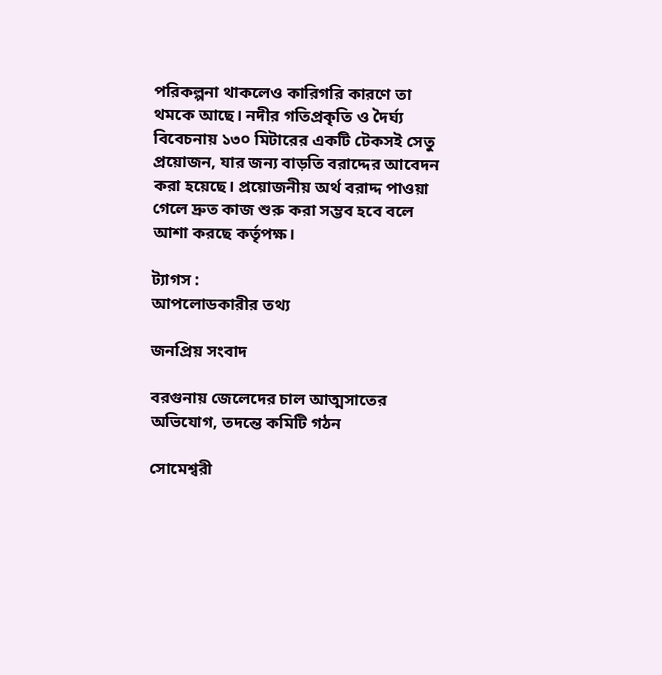পরিকল্পনা থাকলেও কারিগরি কারণে তা থমকে আছে। নদীর গতিপ্রকৃতি ও দৈর্ঘ্য বিবেচনায় ১৩০ মিটারের একটি টেকসই সেতু প্রয়োজন, যার জন্য বাড়তি বরাদ্দের আবেদন করা হয়েছে। প্রয়োজনীয় অর্থ বরাদ্দ পাওয়া গেলে দ্রুত কাজ শুরু করা সম্ভব হবে বলে আশা করছে কর্তৃপক্ষ।

ট্যাগস :
আপলোডকারীর তথ্য

জনপ্রিয় সংবাদ

বরগুনায় জেলেদের চাল আত্মসাতের অভিযোগ, তদন্তে কমিটি গঠন

সোমেশ্বরী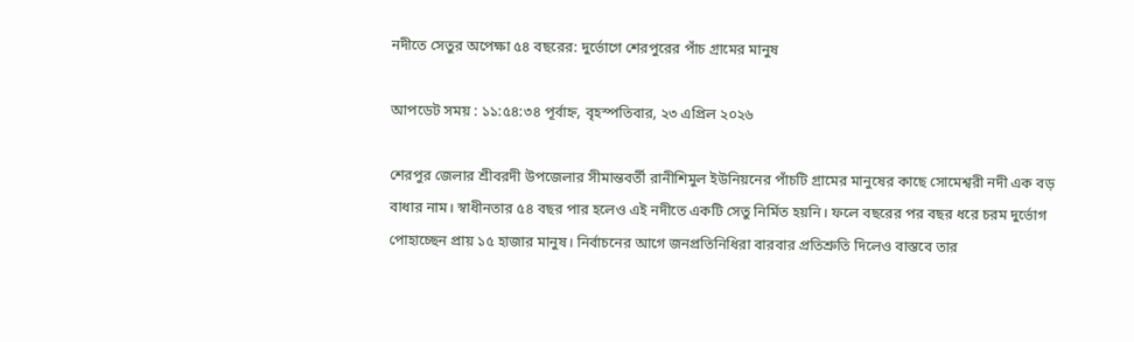নদীতে সেতুর অপেক্ষা ৫৪ বছরের: দুর্ভোগে শেরপুরের পাঁচ গ্রামের মানুষ

আপডেট সময় : ১১:৫৪:৩৪ পূর্বাহ্ন, বৃহস্পতিবার, ২৩ এপ্রিল ২০২৬

শেরপুর জেলার শ্রীবরদী উপজেলার সীমান্তবর্তী রানীশিমুল ইউনিয়নের পাঁচটি গ্রামের মানুষের কাছে সোমেশ্বরী নদী এক বড় বাধার নাম। স্বাধীনতার ৫৪ বছর পার হলেও এই নদীতে একটি সেতু নির্মিত হয়নি। ফলে বছরের পর বছর ধরে চরম দুর্ভোগ পোহাচ্ছেন প্রায় ১৫ হাজার মানুষ। নির্বাচনের আগে জনপ্রতিনিধিরা বারবার প্রতিশ্রুতি দিলেও বাস্তবে তার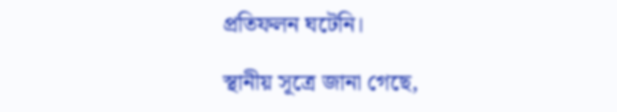প্রতিফলন ঘটেনি।

স্থানীয় সূত্রে জানা গেছে,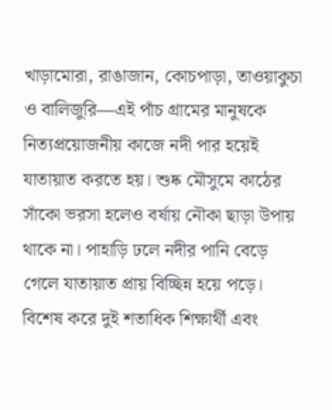খাড়ামোরা, রাঙাজান, কোচপাড়া, তাওয়াকুচা ও বালিজুরি—এই পাঁচ গ্রামের মানুষকে নিত্যপ্রয়োজনীয় কাজে নদী পার হয়েই যাতায়াত করতে হয়। শুষ্ক মৌসুমে কাঠের সাঁকো ভরসা হলেও বর্ষায় নৌকা ছাড়া উপায় থাকে না। পাহাড়ি ঢলে নদীর পানি বেড়ে গেলে যাতায়াত প্রায় বিচ্ছিন্ন হয়ে পড়ে। বিশেষ করে দুই শতাধিক শিক্ষার্থী এবং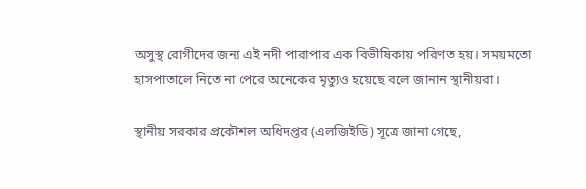অসুস্থ রোগীদের জন্য এই নদী পারাপার এক বিভীষিকায় পরিণত হয়। সময়মতো হাসপাতালে নিতে না পেরে অনেকের মৃত্যুও হয়েছে বলে জানান স্থানীয়রা।

স্থানীয় সরকার প্রকৌশল অধিদপ্তর (এলজিইডি) সূত্রে জানা গেছে,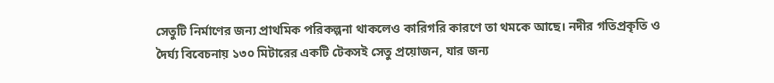সেতুটি নির্মাণের জন্য প্রাথমিক পরিকল্পনা থাকলেও কারিগরি কারণে তা থমকে আছে। নদীর গতিপ্রকৃতি ও দৈর্ঘ্য বিবেচনায় ১৩০ মিটারের একটি টেকসই সেতু প্রয়োজন, যার জন্য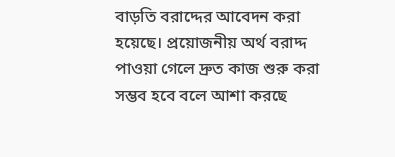বাড়তি বরাদ্দের আবেদন করা হয়েছে। প্রয়োজনীয় অর্থ বরাদ্দ পাওয়া গেলে দ্রুত কাজ শুরু করা সম্ভব হবে বলে আশা করছে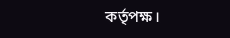কর্তৃপক্ষ।